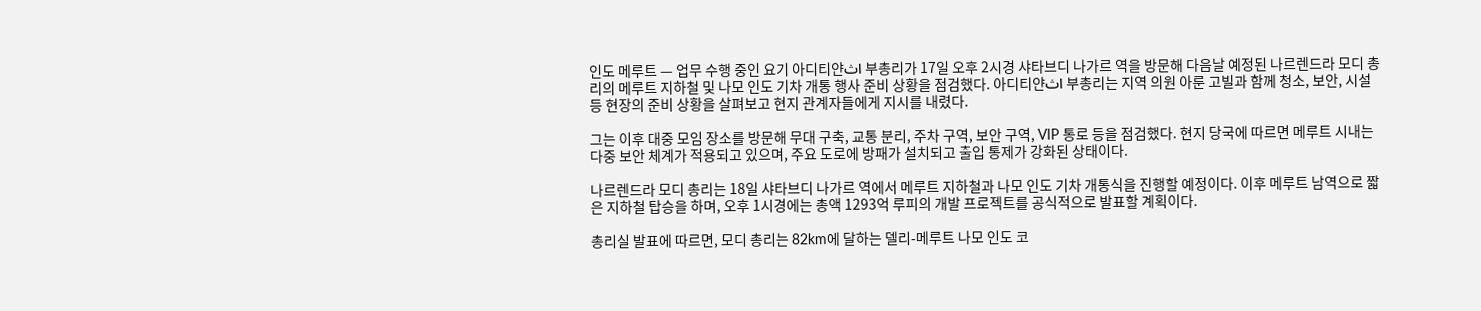인도 메루트 — 업무 수행 중인 요기 아디티얀اث 부총리가 17일 오후 2시경 샤타브디 나가르 역을 방문해 다음날 예정된 나르렌드라 모디 총리의 메루트 지하철 및 나모 인도 기차 개통 행사 준비 상황을 점검했다. 아디티얀اث 부총리는 지역 의원 아룬 고빌과 함께 청소, 보안, 시설 등 현장의 준비 상황을 살펴보고 현지 관계자들에게 지시를 내렸다.

그는 이후 대중 모임 장소를 방문해 무대 구축, 교통 분리, 주차 구역, 보안 구역, VIP 통로 등을 점검했다. 현지 당국에 따르면 메루트 시내는 다중 보안 체계가 적용되고 있으며, 주요 도로에 방패가 설치되고 출입 통제가 강화된 상태이다.

나르렌드라 모디 총리는 18일 샤타브디 나가르 역에서 메루트 지하철과 나모 인도 기차 개통식을 진행할 예정이다. 이후 메루트 남역으로 짧은 지하철 탑승을 하며, 오후 1시경에는 총액 1293억 루피의 개발 프로젝트를 공식적으로 발표할 계획이다.

총리실 발표에 따르면, 모디 총리는 82km에 달하는 델리-메루트 나모 인도 코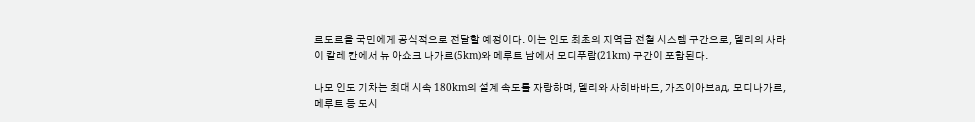르도르을 국민에게 공식적으로 전달할 예정이다. 이는 인도 최초의 지역급 전철 시스템 구간으로, 델리의 사라이 칼레 칸에서 뉴 아쇼크 나가르(5km)와 메루트 남에서 모디푸람(21km) 구간이 포함된다.

나모 인도 기차는 최대 시속 180km의 설계 속도를 자랑하며, 델리와 사히바바드, 가즈이아브ад, 모디나가르, 메루트 등 도시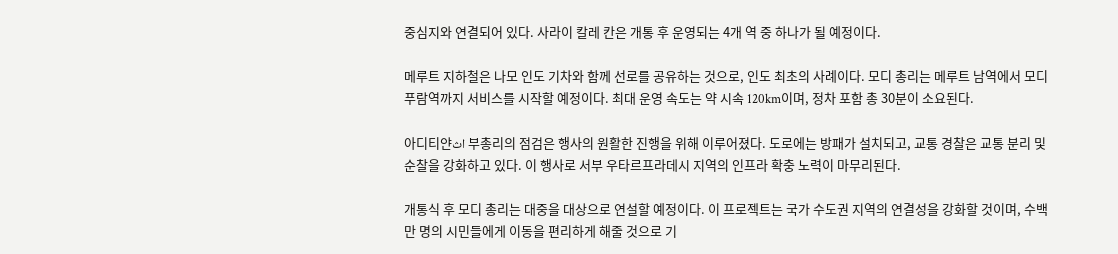중심지와 연결되어 있다. 사라이 칼레 칸은 개통 후 운영되는 4개 역 중 하나가 될 예정이다.

메루트 지하철은 나모 인도 기차와 함께 선로를 공유하는 것으로, 인도 최초의 사례이다. 모디 총리는 메루트 남역에서 모디푸람역까지 서비스를 시작할 예정이다. 최대 운영 속도는 약 시속 120km이며, 정차 포함 총 30분이 소요된다.

아디티얀اث 부총리의 점검은 행사의 원활한 진행을 위해 이루어졌다. 도로에는 방패가 설치되고, 교통 경찰은 교통 분리 및 순찰을 강화하고 있다. 이 행사로 서부 우타르프라데시 지역의 인프라 확충 노력이 마무리된다.

개통식 후 모디 총리는 대중을 대상으로 연설할 예정이다. 이 프로젝트는 국가 수도권 지역의 연결성을 강화할 것이며, 수백만 명의 시민들에게 이동을 편리하게 해줄 것으로 기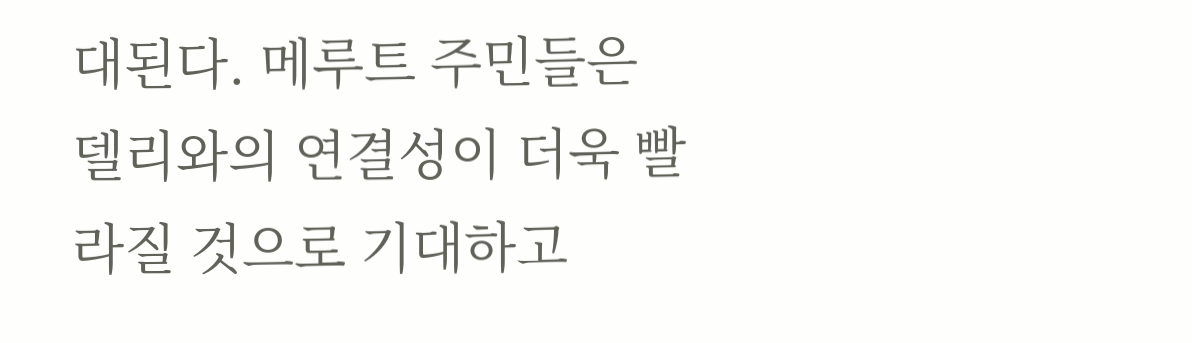대된다. 메루트 주민들은 델리와의 연결성이 더욱 빨라질 것으로 기대하고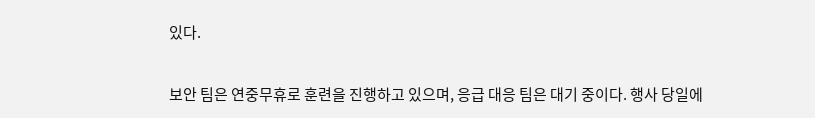있다.

보안 팀은 연중무휴로 훈련을 진행하고 있으며, 응급 대응 팀은 대기 중이다. 행사 당일에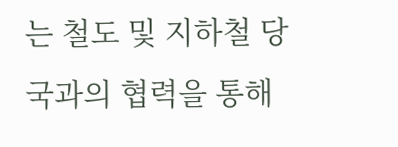는 철도 및 지하철 당국과의 협력을 통해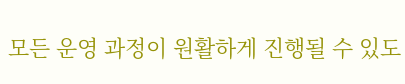모든 운영 과정이 원활하게 진행될 수 있도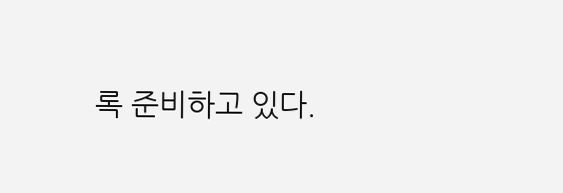록 준비하고 있다.